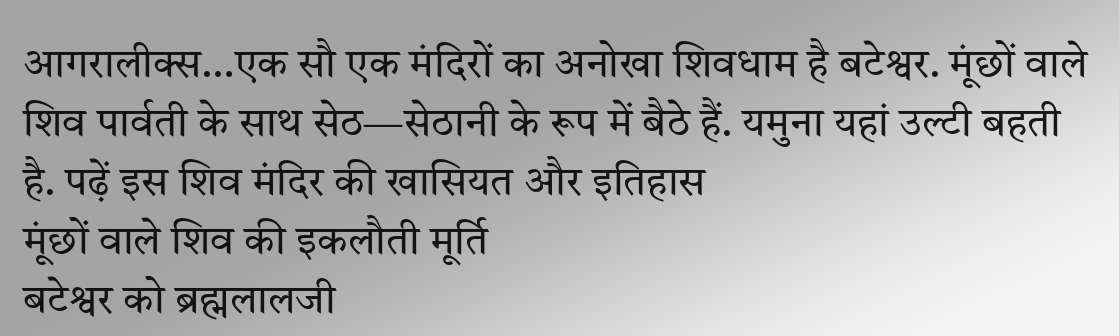आगरालीक्स…एक सौ एक मंदिरों का अनोखा शिवधाम है बटेश्वर. मूंछों वाले शिव पार्वती के साथ सेठ—सेठानी के रूप में बैठे हैं. यमुना यहां उल्टी बहती है. पढ़ें इस शिव मंदिर की खासियत और इतिहास
मूंछों वाले शिव की इकलौती मूर्ति
बटेश्वर को ब्रह्मलालजी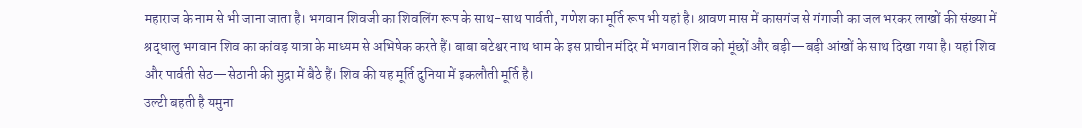महाराज के नाम से भी जाना जाता है। भगवान शिवजी का शिवलिंग रूप के साथ-साथ पार्वती, गणेश का मूर्ति रूप भी यहां है। श्रावण मास में कासगंज से गंगाजी का जल भरकर लाखों की संख्या में श्रद्धालु भगवान शिव का कांवड़ यात्रा के माध्यम से अभिषेक करते हैं। बाबा बटेश्वर नाथ धाम के इस प्राचीन मंदिर में भगवान शिव को मूंछों और बड़ी—बड़ी आंखों के साथ दिखा गया है। यहां शिव और पार्वती सेठ—सेठानी की मुद्रा में बैठे हैं। शिव की यह मूर्ति दुनिया में इकलौती मूर्ति है।
उल्टी बहती है यमुना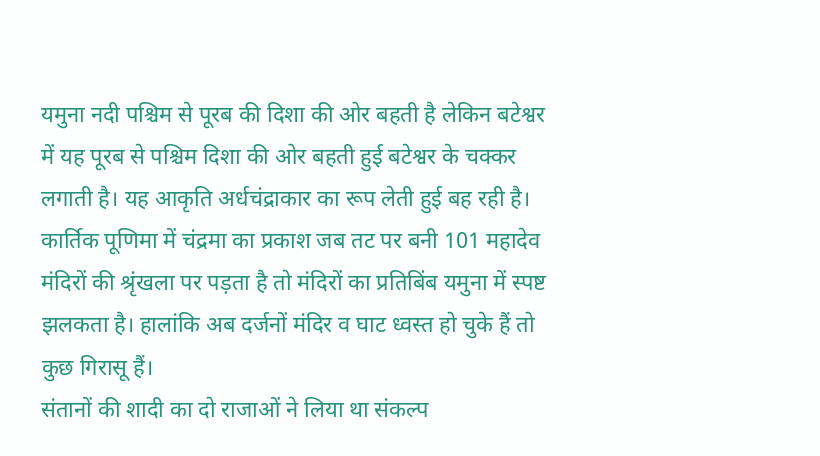यमुना नदी पश्चिम से पूरब की दिशा की ओर बहती है लेकिन बटेश्वर में यह पूरब से पश्चिम दिशा की ओर बहती हुई बटेश्वर के चक्कर लगाती है। यह आकृति अर्धचंद्राकार का रूप लेती हुई बह रही है। कार्तिक पूणिमा में चंद्रमा का प्रकाश जब तट पर बनी 101 महादेव मंदिरों की श्रृंखला पर पड़ता है तो मंदिरों का प्रतिबिंब यमुना में स्पष्ट झलकता है। हालांकि अब दर्जनों मंदिर व घाट ध्वस्त हो चुके हैं तो कुछ गिरासू हैं।
संतानों की शादी का दो राजाओं ने लिया था संकल्प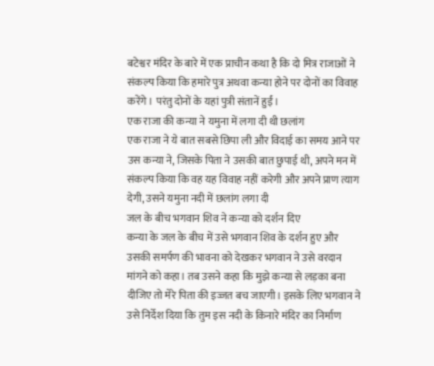बटेश्वर मंदिर के बारे में एक प्राचीन कथा है कि दो मित्र राजाओं ने संकल्प किया कि हमारे पुत्र अथवा कन्या होने पर दोनों का विवाह करेंगे। परंतु दोनों के यहां पुत्री संतानें हुईं।
एक राजा की कन्या ने यमुना में लगा दी थी छलांग
एक राजा ने ये बात सबसे छिपा ली और विदाई का समय आने पर उस कन्या ने, जिसके पिता ने उसकी बात छुपाई थी, अपने मन में संकल्प किया कि वह यह विवाह नहीं करेगी और अपने प्राण त्याग देगी, उसने यमुना नदी में छलांग लगा दी
जल के बीच भगवान शिव ने कन्या को दर्शन दिए
कन्या के जल के बीच में उसे भगवान शिव के दर्शन हुए और उसकी समर्पण की भावना को देखकर भगवान ने उसे वरदान मांगने को कहा। तब उसने कहा कि मुझे कन्या से लड़का बना दीजिए तो मेरे पिता की इज्जत बच जाएगी। इसके लिए भगवान ने उसे निर्देश दिया कि तुम इस नदी के किनारे मंदिर का निर्माण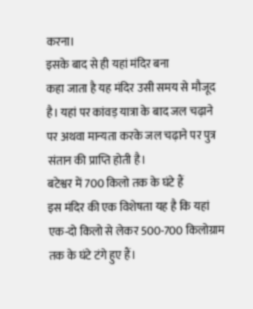करना।
इसके बाद से ही यहां मंदिर बना
कहा जाता है यह मंदिर उसी समय से मौजूद है। यहां पर कांवड़ यात्रा के बाद जल चढ़ाने पर अथवा मान्यता करके जल चढ़ाने पर पुत्र संतान की प्राप्ति होती है।
बटेश्वर में 700 किलो तक के घंटे हैं
इस मंदिर की एक विशेषता यह है कि यहां एक-दो किलो से लेकर 500-700 किलोग्राम तक के घंटे टंगे हुए हैं।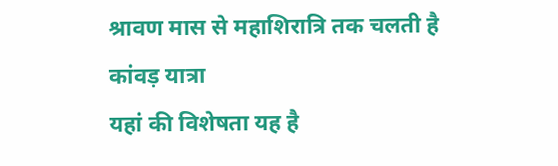श्रावण मास से महाशिरात्रि तक चलती है कांवड़ यात्रा
यहां की विशेषता यह है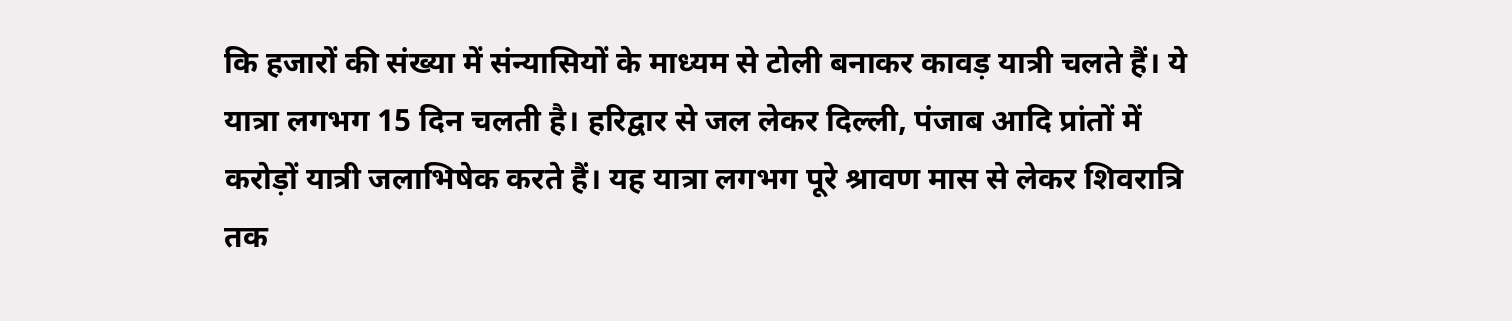कि हजारों की संख्या में संन्यासियों के माध्यम से टोली बनाकर कावड़ यात्री चलते हैं। ये यात्रा लगभग 15 दिन चलती है। हरिद्वार से जल लेकर दिल्ली, पंजाब आदि प्रांतों में करोड़ों यात्री जलाभिषेक करते हैं। यह यात्रा लगभग पूरे श्रावण मास से लेकर शिवरात्रि तक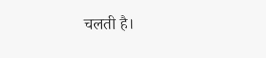चलती है।